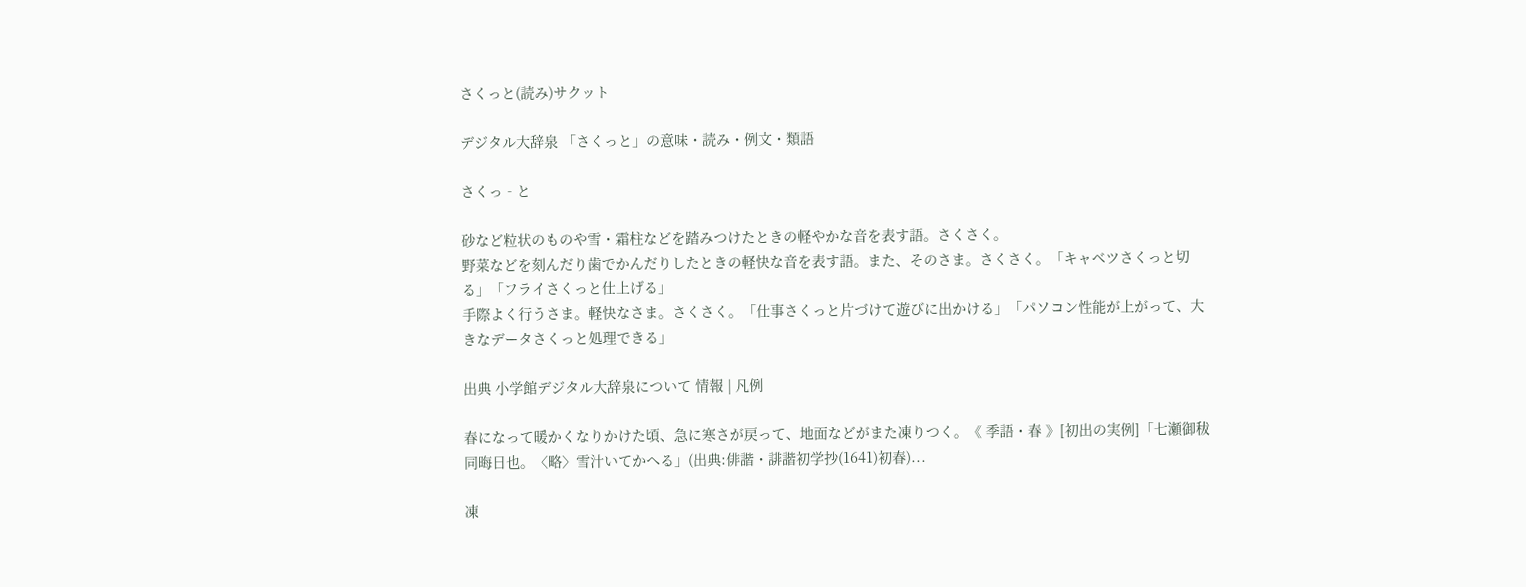さくっと(読み)サクット

デジタル大辞泉 「さくっと」の意味・読み・例文・類語

さくっ‐と

砂など粒状のものや雪・霜柱などを踏みつけたときの軽やかな音を表す語。さくさく。
野菜などを刻んだり歯でかんだりしたときの軽快な音を表す語。また、そのさま。さくさく。「キャベツさくっと切る」「フライさくっと仕上げる」
手際よく行うさま。軽快なさま。さくさく。「仕事さくっと片づけて遊びに出かける」「パソコン性能が上がって、大きなデータさくっと処理できる」

出典 小学館デジタル大辞泉について 情報 | 凡例

春になって暖かくなりかけた頃、急に寒さが戻って、地面などがまた凍りつく。《 季語・春 》[初出の実例]「七瀬御秡 同晦日也。〈略〉雪汁いてかへる」(出典:俳諧・誹諧初学抄(1641)初春)...

凍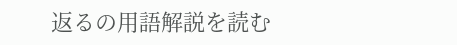返るの用語解説を読む